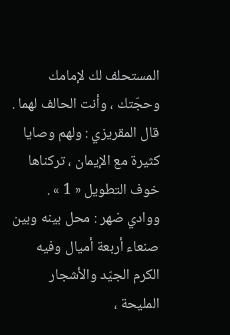المستحلف لك لإمامك وحجّتك ، وأنت الحالف لهما .
قال المقريزي : ولهم وصايا كثيرة مع الإيمان ، تركناها خوف التطويل « 1 » .
ووادي ضهر : محل بينه وبين صنعاء أربعة أميال وفيه الكرم الجيّد والأشجار المليحة ،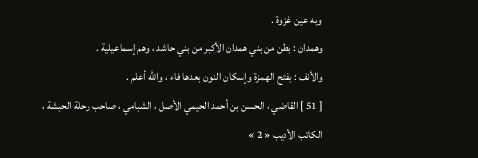وبه عين غزوة .
وهمدان : بطن من بني همدان الأكبر من بني حاشد ، وهم إسماعيلية .
والأنف : بفتح الهمزة وإسكان النون بعدها فاء ، واللّه أعلم .
[ 51 ] القاضي ، الحسن بن أحمد الحيمي الأصل ، الشبامي ، صاحب رحلة الحبشة ، الكاتب الأديب « 2 »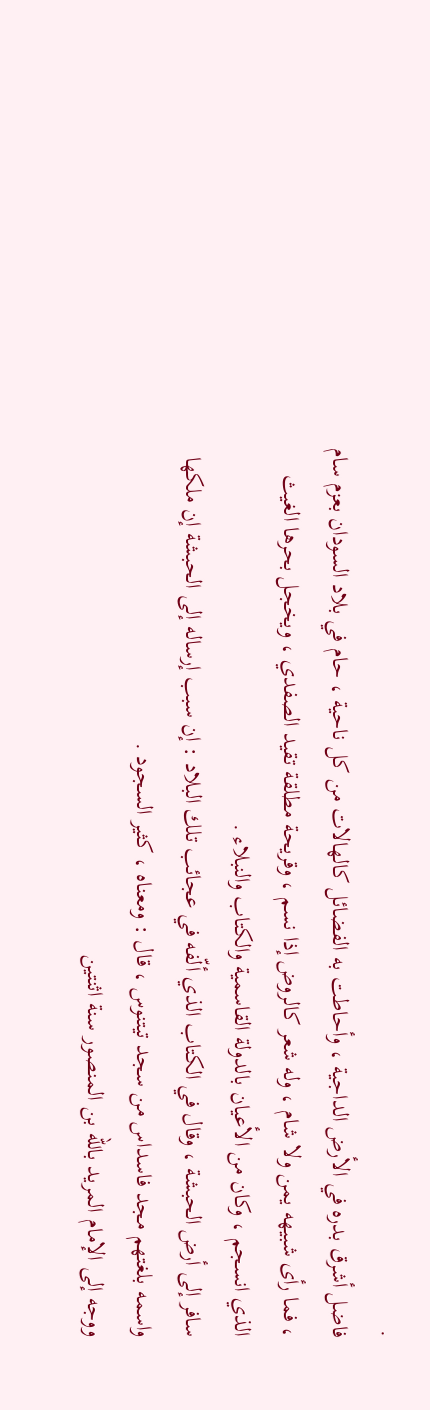.
فاضل أشرق بدره في الأرض الداجية ، وأحاطت به الفضائل كالهالات من كل ناحية ، حام في بلاد السودان بعزم سام ، فما رأى شبيهه يمن ولا شام ، وله شعر كالروض إذا نسم ، وقريحة مطلقة تقيد الصفدي ، ويخجل بحرها الغيث الذي انسجم ، وكان من الأعيان بالدولة القاسمية والكتاب والنبلاء .
سافر إلى أرض الحبشة ، وقال في الكتاب الذي ألّفه في عجائب تلك البلاد : إن سبب إرساله إلى الحبشة إن ملكها واسمه بلغتهم مجد فاسداس من سجد تيتنوس ، قال : ومعناه ، كثير السجود .
ووجه إلى الإمام المريد باللّه بن المنصور سنة اثنتين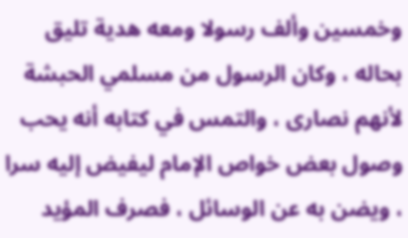وخمسين وألف رسولا ومعه هدية تليق بحاله ، وكان الرسول من مسلمي الحبشة لأنهم نصارى ، والتمس في كتابه أنه يحب وصول بعض خواص الإمام ليفيض إليه سرا ، ويضن به عن الوسائل ، فصرف المؤيد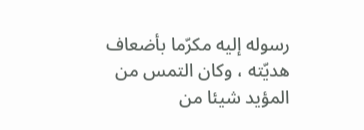رسوله إليه مكرّما بأضعاف هديّته ، وكان التمس من المؤيد شيئا من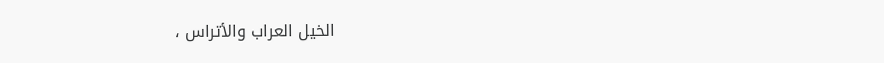الخيل العراب والأتراس ،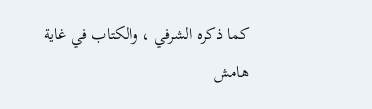كما ذكره الشرفي ، والكتاب في غاية
هامش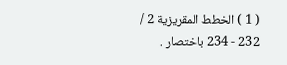( 1 ) الخطط المقريزية 2 / 232 - 234 باختصار .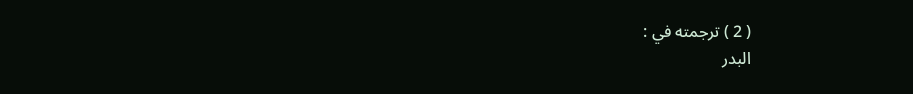( 2 ) ترجمته في :
البدر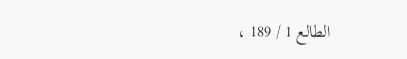الطالع 1 / 189 ،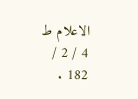الاعلام ط 4 / 2 / 182 .